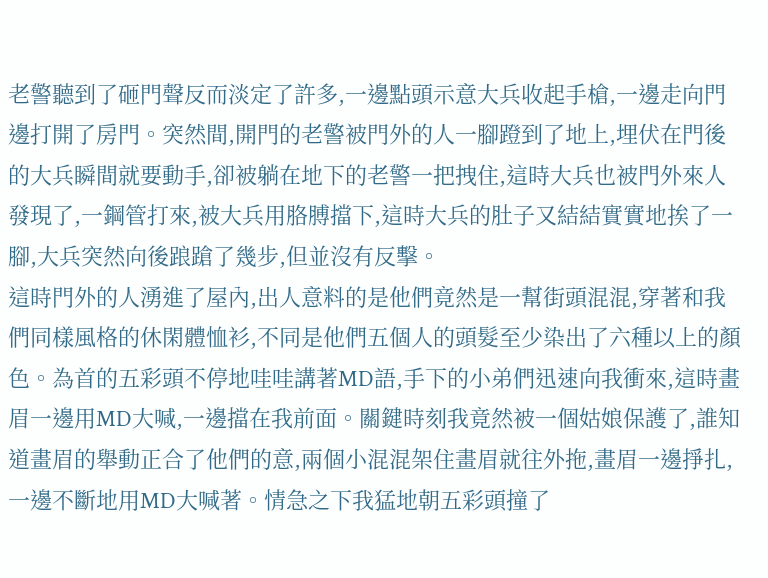老警聽到了砸門聲反而淡定了許多,一邊點頭示意大兵收起手槍,一邊走向門邊打開了房門。突然間,開門的老警被門外的人一腳蹬到了地上,埋伏在門後的大兵瞬間就要動手,卻被躺在地下的老警一把拽住,這時大兵也被門外來人發現了,一鋼管打來,被大兵用胳膊擋下,這時大兵的肚子又結結實實地挨了一腳,大兵突然向後踉蹌了幾步,但並沒有反擊。
這時門外的人湧進了屋內,出人意料的是他們竟然是一幫街頭混混,穿著和我們同樣風格的休閑體恤衫,不同是他們五個人的頭髮至少染出了六種以上的顏色。為首的五彩頭不停地哇哇講著MD語,手下的小弟們迅速向我衝來,這時畫眉一邊用MD大喊,一邊擋在我前面。關鍵時刻我竟然被一個姑娘保護了,誰知道畫眉的舉動正合了他們的意,兩個小混混架住畫眉就往外拖,畫眉一邊掙扎,一邊不斷地用MD大喊著。情急之下我猛地朝五彩頭撞了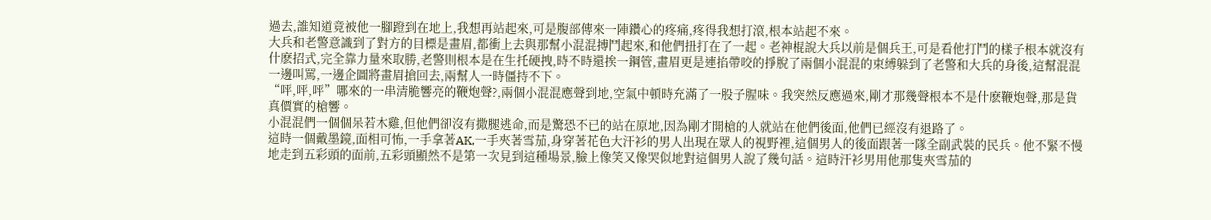過去,誰知道竟被他一腳蹬到在地上,我想再站起來,可是腹部傳來一陣鑽心的疼痛,疼得我想打滾,根本站起不來。
大兵和老警意識到了對方的目標是畫眉,都衝上去與那幫小混混搏鬥起來,和他們扭打在了一起。老神棍說大兵以前是個兵王,可是看他打鬥的樣子根本就沒有什麽招式,完全靠力量來取勝,老警則根本是在生托硬拽,時不時還挨一鋼管,畫眉更是連掐帶咬的掙脫了兩個小混混的束縛躲到了老警和大兵的身後,這幫混混一邊叫罵,一邊企圖將畫眉搶回去,兩幫人一時僵持不下。
“呯,呯,呯”哪來的一串清脆響亮的鞭炮聲?,兩個小混混應聲到地,空氣中頓時充滿了一股子腥味。我突然反應過來,剛才那幾聲根本不是什麽鞭炮聲,那是貨真價實的槍響。
小混混們一個個呆若木雞,但他們卻沒有撒腿逃命,而是驚恐不已的站在原地,因為剛才開槍的人就站在他們後面,他們已經沒有退路了。
這時一個戴墨鏡,面相可怖,一手拿著AK,一手夾著雪茄,身穿著花色大汗衫的男人出現在眾人的視野裡,這個男人的後面跟著一隊全副武裝的民兵。他不緊不慢地走到五彩頭的面前,五彩頭顯然不是第一次見到這種場景,臉上像笑又像哭似地對這個男人說了幾句話。這時汗衫男用他那隻夾雪茄的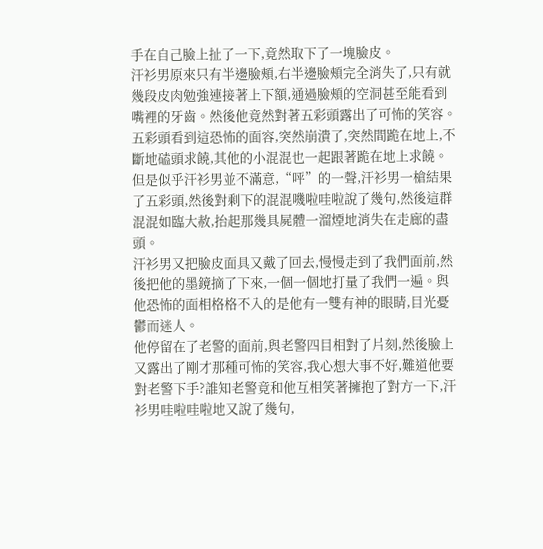手在自己臉上扯了一下,竟然取下了一塊臉皮。
汗衫男原來只有半邊臉頰,右半邊臉頰完全消失了,只有就幾段皮肉勉強連接著上下額,通過臉頰的空洞甚至能看到嘴裡的牙齒。然後他竟然對著五彩頭露出了可怖的笑容。
五彩頭看到這恐怖的面容,突然崩潰了,突然間跪在地上,不斷地磕頭求饒,其他的小混混也一起跟著跪在地上求饒。但是似乎汗衫男並不滿意,“呯”的一聲,汗衫男一槍結果了五彩頭,然後對剩下的混混嘰啦哇啦說了幾句,然後這群混混如臨大赦,抬起那幾具屍體一溜煙地消失在走廊的盡頭。
汗衫男又把臉皮面具又戴了回去,慢慢走到了我們面前,然後把他的墨鏡摘了下來,一個一個地打量了我們一遍。與他恐怖的面相格格不入的是他有一雙有神的眼睛,目光憂鬱而迷人。
他停留在了老警的面前,與老警四目相對了片刻,然後臉上又露出了剛才那種可怖的笑容,我心想大事不好,難道他要對老警下手?誰知老警竟和他互相笑著擁抱了對方一下,汗衫男哇啦哇啦地又說了幾句,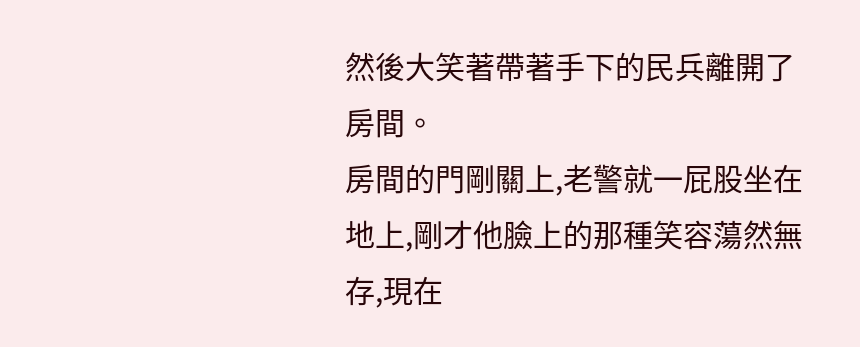然後大笑著帶著手下的民兵離開了房間。
房間的門剛關上,老警就一屁股坐在地上,剛才他臉上的那種笑容蕩然無存,現在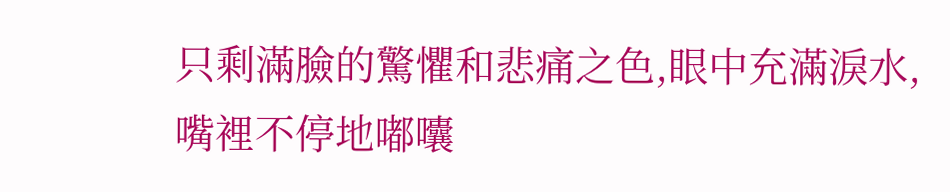只剩滿臉的驚懼和悲痛之色,眼中充滿淚水,嘴裡不停地嘟囔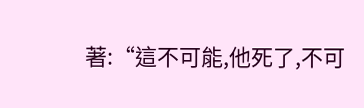著:“這不可能,他死了,不可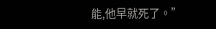能,他早就死了。”